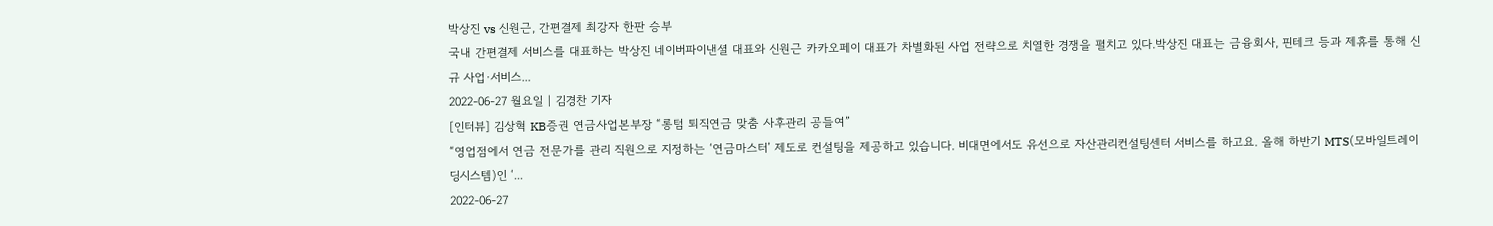박상진 vs 신원근, 간편결제 최강자 한판 승부
국내 간편결제 서비스를 대표하는 박상진 네이버파이낸셜 대표와 신원근 카카오페이 대표가 차별화된 사업 전략으로 치열한 경쟁을 펼치고 있다.박상진 대표는 금융회사, 핀테크 등과 제휴를 통해 신규 사업·서비스...
2022-06-27 월요일 | 김경찬 기자
[인터뷰] 김상혁 KB증권 연금사업본부장 “롱텀 퇴직연금 맞춤 사후관리 공들여”
“영업점에서 연금 전문가를 관리 직원으로 지정하는 ‘연금마스터’ 제도로 컨설팅을 제공하고 있습니다. 비대면에서도 유선으로 자산관리컨설팅센터 서비스를 하고요. 올해 하반기 MTS(모바일트레이딩시스템)인 ‘...
2022-06-27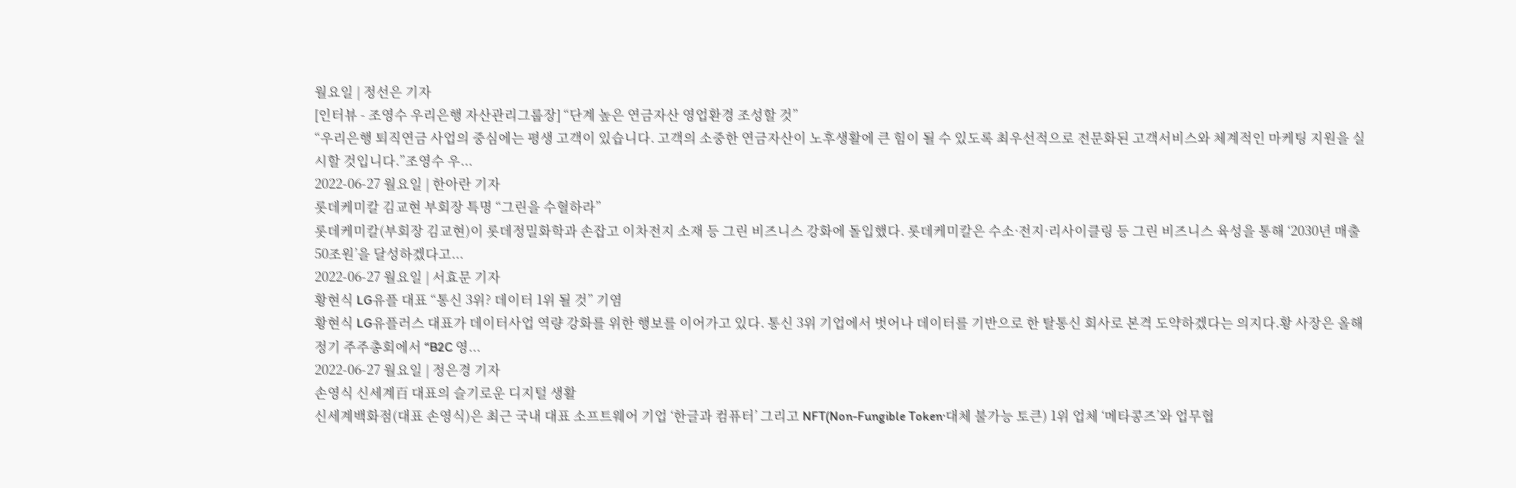월요일 | 정선은 기자
[인터뷰 - 조영수 우리은행 자산관리그룹장] “단계 높은 연금자산 영업환경 조성할 것”
“우리은행 퇴직연금 사업의 중심에는 평생 고객이 있습니다. 고객의 소중한 연금자산이 노후생활에 큰 힘이 될 수 있도록 최우선적으로 전문화된 고객서비스와 체계적인 마케팅 지원을 실시할 것입니다.”조영수 우...
2022-06-27 월요일 | 한아란 기자
롯데케미칼 김교현 부회장 특명 “그린을 수혈하라”
롯데케미칼(부회장 김교현)이 롯데정밀화학과 손잡고 이차전지 소재 등 그린 비즈니스 강화에 돌입했다. 롯데케미칼은 수소·전지·리사이클링 등 그린 비즈니스 육성을 통해 ‘2030년 매출 50조원’을 달성하겠다고...
2022-06-27 월요일 | 서효문 기자
황현식 LG유플 대표 “통신 3위? 데이터 1위 될 것” 기염
황현식 LG유플러스 대표가 데이터사업 역량 강화를 위한 행보를 이어가고 있다. 통신 3위 기업에서 벗어나 데이터를 기반으로 한 탈통신 회사로 본격 도약하겠다는 의지다.황 사장은 올해 정기 주주총회에서 “B2C 영...
2022-06-27 월요일 | 정은경 기자
손영식 신세계百 대표의 슬기로운 디지털 생활
신세계백화점(대표 손영식)은 최근 국내 대표 소프트웨어 기업 ‘한글과 컴퓨터’ 그리고 NFT(Non-Fungible Token·대체 불가능 토큰) 1위 업체 ‘메타콩즈’와 업무협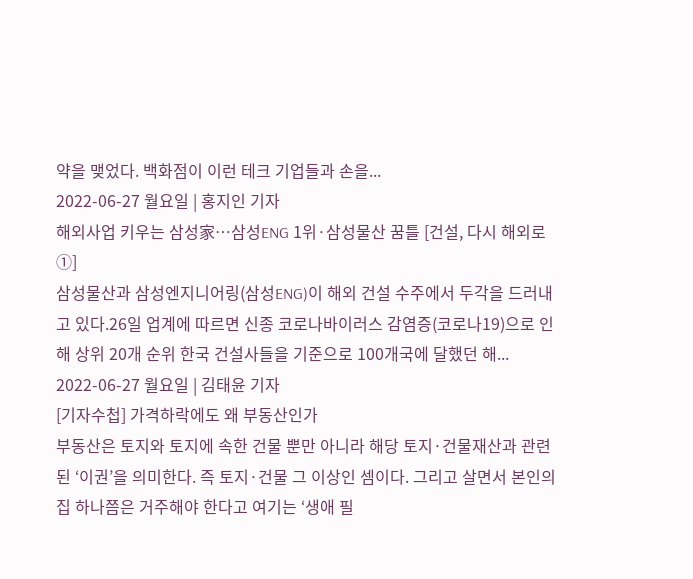약을 맺었다. 백화점이 이런 테크 기업들과 손을...
2022-06-27 월요일 | 홍지인 기자
해외사업 키우는 삼성家…삼성ENG 1위·삼성물산 꿈틀 [건설, 다시 해외로 ①]
삼성물산과 삼성엔지니어링(삼성ENG)이 해외 건설 수주에서 두각을 드러내고 있다.26일 업계에 따르면 신종 코로나바이러스 감염증(코로나19)으로 인해 상위 20개 순위 한국 건설사들을 기준으로 100개국에 달했던 해...
2022-06-27 월요일 | 김태윤 기자
[기자수첩] 가격하락에도 왜 부동산인가
부동산은 토지와 토지에 속한 건물 뿐만 아니라 해당 토지·건물재산과 관련된 ‘이권’을 의미한다. 즉 토지·건물 그 이상인 셈이다. 그리고 살면서 본인의 집 하나쯤은 거주해야 한다고 여기는 ‘생애 필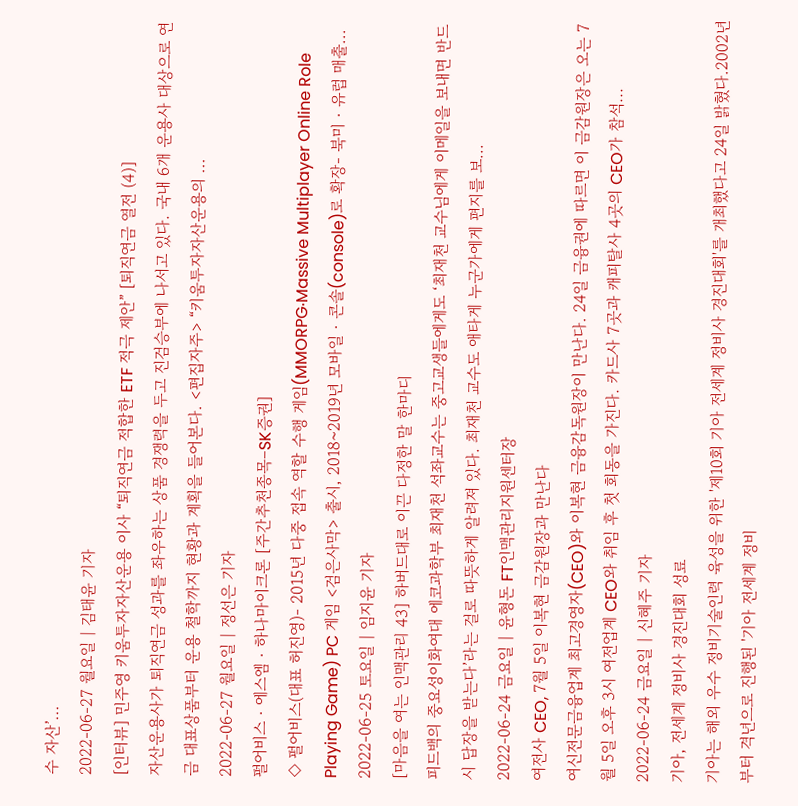수 자산’...
2022-06-27 월요일 | 김태윤 기자
[인터뷰] 민주영 키움투자자산운용 이사 “퇴직연금 적합한 ETF 적극 제안” [퇴직연금 열전 (4)]
자산운용사가 퇴직연금 성과를 좌우하는 상품 경쟁력을 두고 진검승부에 나서고 있다. 국내 6개 운용사 대상으로 연금 대표상품부터 운용 철학까지 현황과 계획을 들어본다. <편집자주> “키움투자자산운용의 ...
2022-06-27 월요일 | 정선은 기자
펄어비스‧에스엠‧하나마이크론 [주간추천종목–SK증권]
◇ 펄어비스(대표 허진영)- 2015년 다중 접속 역할 수행 게임(MMORPG‧Massive Multiplayer Online Role Playing Game) PC 게임 <검은사막> 출시, 2018~2019년 모바일‧콘솔(console)로 확장- 북미‧유럽 매출...
2022-06-25 토요일 | 임지윤 기자
[마음을 여는 인맥관리 43] 하버드대로 이끈 다정한 말 한마디
피드백의 중요성이화여대 에코과학부 최재천 석좌교수는 중고교생들에게도 ‘최재천 교수님에게 이메일을 보내면 반드시 답장을 받는다’라는 걸로 따뜻하게 알려져 있다. 최재천 교수도 애타게 누군가에게 편지를 보...
2022-06-24 금요일 | 윤형돈 FT인맥관리지원센터장
여전사 CEO, 7월 5일 이복현 금감원장과 만난다
여신전문금융업계 최고경영자(CEO)와 이복현 금융감독원장이 만난다. 24일 금융권에 따르면 이 금감원장은 오는 7월 5일 오후 3시 여전업계 CEO와 취임 후 첫 회동을 가진다. 카드사 7곳과 캐피탈사 4곳의 CEO가 참석...
2022-06-24 금요일 | 신혜주 기자
기아, 전세계 정비사 경진대회 성료
기아는 해외 우수 정비기술인력 육성을 위한 '제10회 기아 전세계 정비사 경진대회'를 개최했다고 24일 밝혔다.2002년부터 격년으로 진행된 '기아 전세계 정비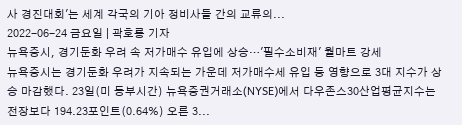사 경진대회'는 세계 각국의 기아 정비사들 간의 교류의...
2022-06-24 금요일 | 곽호룡 기자
뉴욕증시, 경기둔화 우려 속 저가매수 유입에 상승…'필수소비재' 월마트 강세
뉴욕증시는 경기둔화 우려가 지속되는 가운데 저가매수세 유입 등 영향으로 3대 지수가 상승 마감했다. 23일(미 동부시간) 뉴욕증권거래소(NYSE)에서 다우존스30산업평균지수는 전장보다 194.23포인트(0.64%) 오른 3...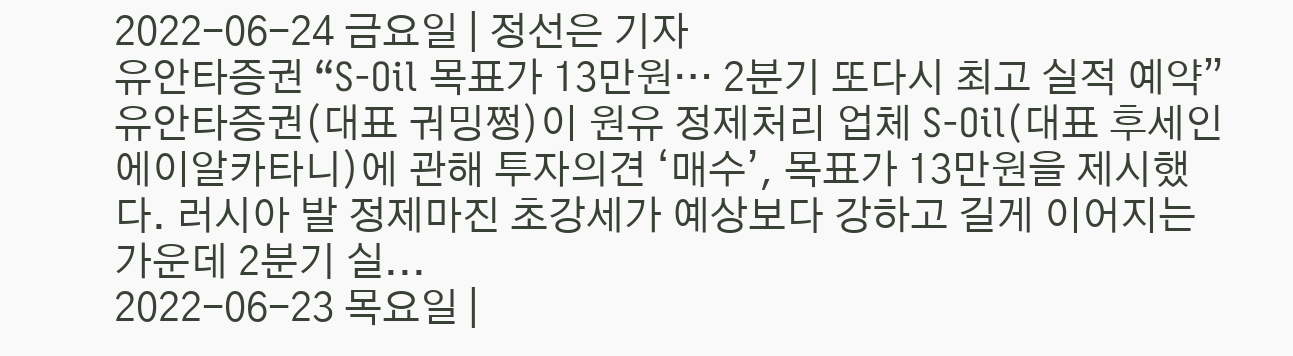2022-06-24 금요일 | 정선은 기자
유안타증권 “S-Oil 목표가 13만원… 2분기 또다시 최고 실적 예약”
유안타증권(대표 궈밍쩡)이 원유 정제처리 업체 S-Oil(대표 후세인에이알카타니)에 관해 투자의견 ‘매수’, 목표가 13만원을 제시했다. 러시아 발 정제마진 초강세가 예상보다 강하고 길게 이어지는 가운데 2분기 실...
2022-06-23 목요일 |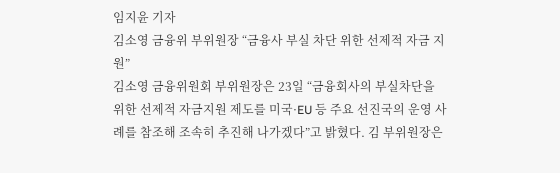임지윤 기자
김소영 금융위 부위원장 “금융사 부실 차단 위한 선제적 자금 지원”
김소영 금융위원회 부위원장은 23일 “금융회사의 부실차단을 위한 선제적 자금지원 제도를 미국·EU 등 주요 선진국의 운영 사례를 참조해 조속히 추진해 나가겠다”고 밝혔다. 김 부위원장은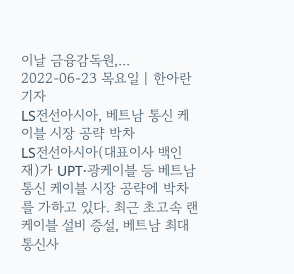이날 금융감독원,...
2022-06-23 목요일 | 한아란 기자
LS전선아시아, 베트남 통신 케이블 시장 공략 박차
LS전선아시아(대표이사 백인재)가 UPT·광케이블 등 베트남 통신 케이블 시장 공략에 박차를 가하고 있다. 최근 초고속 랜 케이블 설비 증설, 베트남 최대 통신사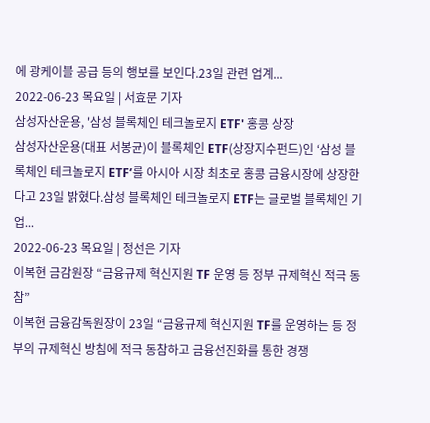에 광케이블 공급 등의 행보를 보인다.23일 관련 업계...
2022-06-23 목요일 | 서효문 기자
삼성자산운용, '삼성 블록체인 테크놀로지 ETF' 홍콩 상장
삼성자산운용(대표 서봉균)이 블록체인 ETF(상장지수펀드)인 ‘삼성 블록체인 테크놀로지 ETF’를 아시아 시장 최초로 홍콩 금융시장에 상장한다고 23일 밝혔다.삼성 블록체인 테크놀로지 ETF는 글로벌 블록체인 기업...
2022-06-23 목요일 | 정선은 기자
이복현 금감원장 “금융규제 혁신지원 TF 운영 등 정부 규제혁신 적극 동참”
이복현 금융감독원장이 23일 “금융규제 혁신지원 TF를 운영하는 등 정부의 규제혁신 방침에 적극 동참하고 금융선진화를 통한 경쟁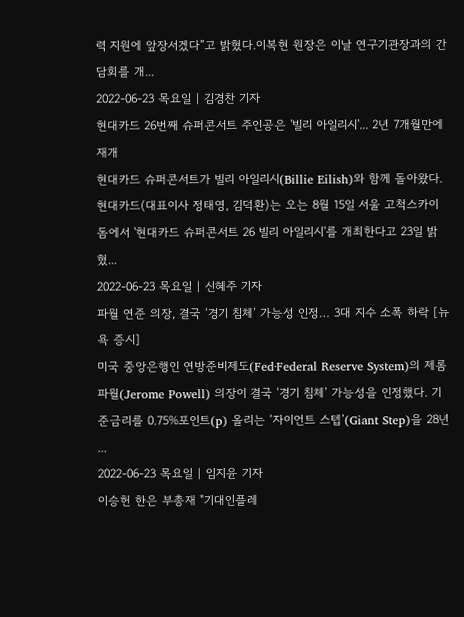력 지원에 앞장서겠다”고 밝혔다.이복현 원장은 이날 연구기관장과의 간담회를 개...
2022-06-23 목요일 | 김경찬 기자
현대카드 26번째 슈퍼콘서트 주인공은 '빌리 아일리시'... 2년 7개월만에 재개
현대카드 슈퍼콘서트가 빌리 아일리시(Billie Eilish)와 함께 돌아왔다. 현대카드(대표이사 정태영, 김덕환)는 오는 8월 15일 서울 고척스카이돔에서 '현대카드 슈퍼콘서트 26 빌리 아일리시'를 개최한다고 23일 밝혔...
2022-06-23 목요일 | 신혜주 기자
파월 연준 의장, 결국 ‘경기 침체’ 가능성 인정… 3대 지수 소폭 하락 [뉴욕 증시]
미국 중앙은행인 연방준비제도(Fed‧Federal Reserve System)의 제롬 파월(Jerome Powell) 의장이 결국 ‘경기 침체’ 가능성을 인정했다. 기준금리를 0.75%포인트(p) 올리는 ‘자이언트 스텝’(Giant Step)을 28년 ...
2022-06-23 목요일 | 임지윤 기자
이승헌 한은 부총재 "기대인플레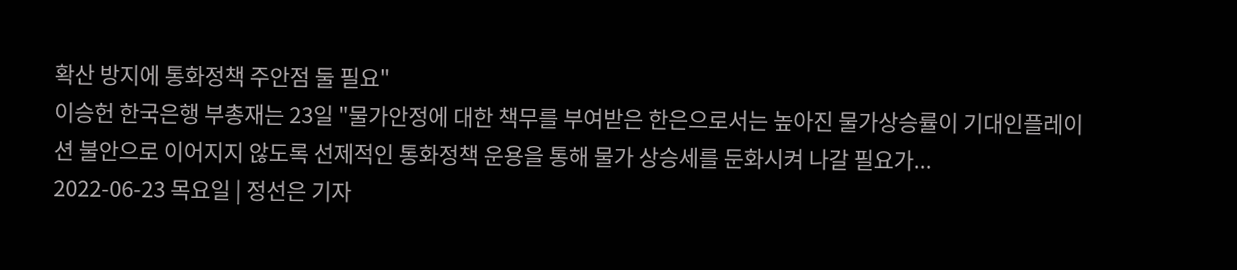확산 방지에 통화정책 주안점 둘 필요"
이승헌 한국은행 부총재는 23일 "물가안정에 대한 책무를 부여받은 한은으로서는 높아진 물가상승률이 기대인플레이션 불안으로 이어지지 않도록 선제적인 통화정책 운용을 통해 물가 상승세를 둔화시켜 나갈 필요가...
2022-06-23 목요일 | 정선은 기자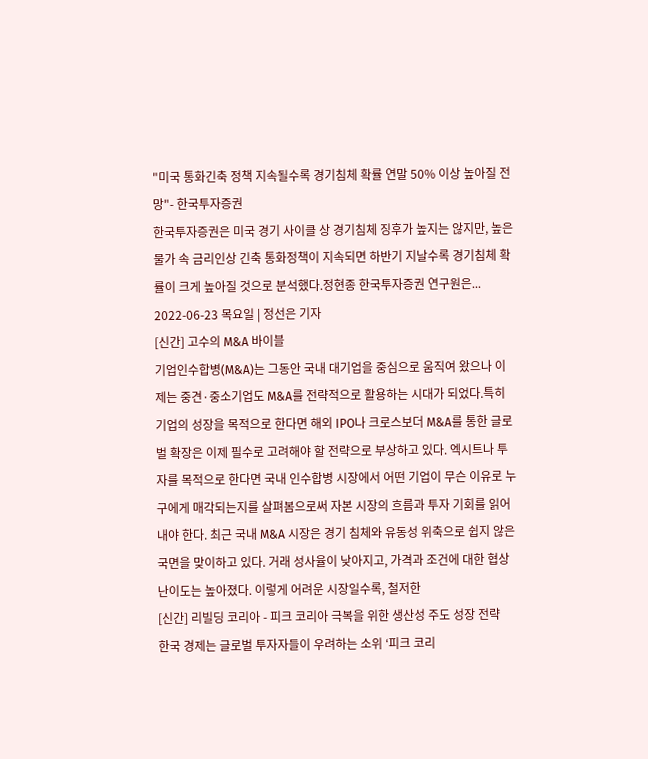"미국 통화긴축 정책 지속될수록 경기침체 확률 연말 50% 이상 높아질 전망"- 한국투자증권
한국투자증권은 미국 경기 사이클 상 경기침체 징후가 높지는 않지만, 높은 물가 속 금리인상 긴축 통화정책이 지속되면 하반기 지날수록 경기침체 확률이 크게 높아질 것으로 분석했다.정현종 한국투자증권 연구원은...
2022-06-23 목요일 | 정선은 기자
[신간] 고수의 M&A 바이블
기업인수합병(M&A)는 그동안 국내 대기업을 중심으로 움직여 왔으나 이제는 중견·중소기업도 M&A를 전략적으로 활용하는 시대가 되었다.특히 기업의 성장을 목적으로 한다면 해외 IPO나 크로스보더 M&A를 통한 글로벌 확장은 이제 필수로 고려해야 할 전략으로 부상하고 있다. 엑시트나 투자를 목적으로 한다면 국내 인수합병 시장에서 어떤 기업이 무슨 이유로 누구에게 매각되는지를 살펴봄으로써 자본 시장의 흐름과 투자 기회를 읽어 내야 한다. 최근 국내 M&A 시장은 경기 침체와 유동성 위축으로 쉽지 않은 국면을 맞이하고 있다. 거래 성사율이 낮아지고, 가격과 조건에 대한 협상 난이도는 높아졌다. 이렇게 어려운 시장일수록, 철저한
[신간] 리빌딩 코리아 - 피크 코리아 극복을 위한 생산성 주도 성장 전략
한국 경제는 글로벌 투자자들이 우려하는 소위 ‘피크 코리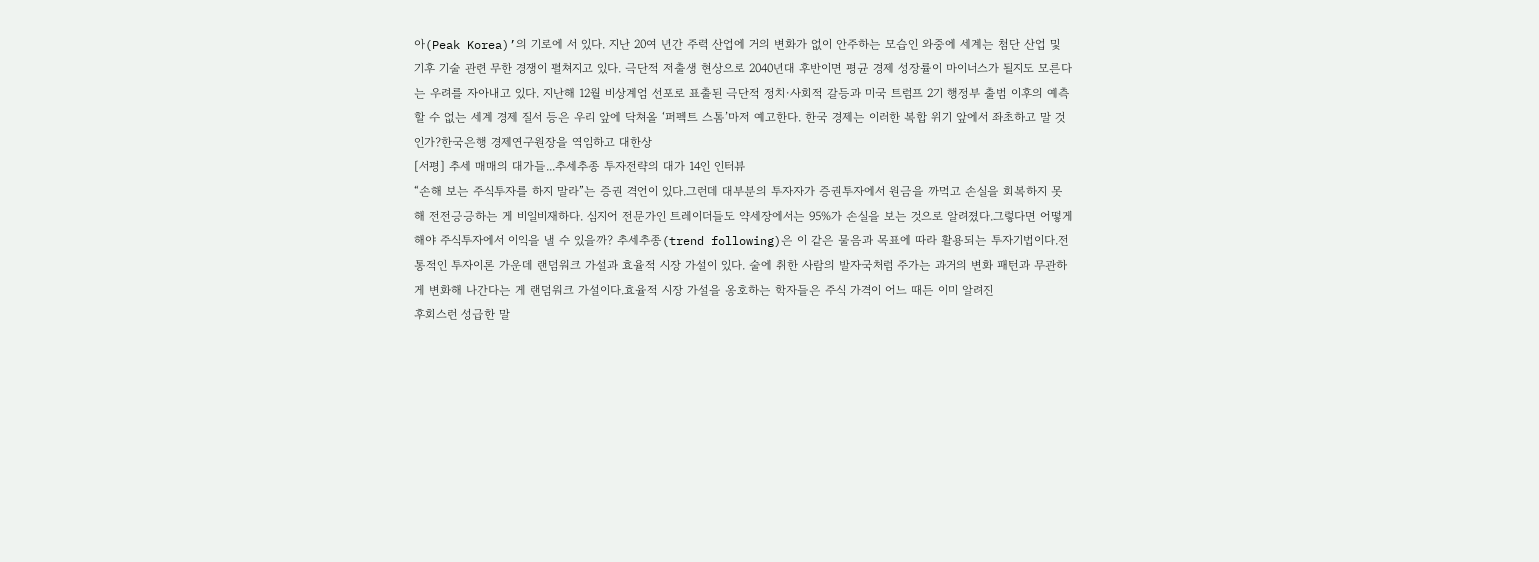아(Peak Korea)’의 기로에 서 있다. 지난 20여 년간 주력 산업에 거의 변화가 없이 안주하는 모습인 와중에 세계는 첨단 산업 및 기후 기술 관련 무한 경쟁이 펼쳐지고 있다. 극단적 저출생 현상으로 2040년대 후반이면 평균 경제 성장률이 마이너스가 될지도 모른다는 우려를 자아내고 있다. 지난해 12월 비상계엄 선포로 표출된 극단적 정치·사회적 갈등과 미국 트럼프 2기 행정부 출범 이후의 예측할 수 없는 세계 경제 질서 등은 우리 앞에 닥쳐올 ‘퍼펙트 스톰’마저 예고한다. 한국 경제는 이러한 복합 위기 앞에서 좌초하고 말 것인가?한국은행 경제연구원장을 역임하고 대한상
[서평] 추세 매매의 대가들...추세추종 투자전략의 대가 14인 인터뷰
“손해 보는 주식투자를 하지 말라”는 증권 격언이 있다.그런데 대부분의 투자자가 증권투자에서 원금을 까먹고 손실을 회복하지 못해 전전긍긍하는 게 비일비재하다. 심지어 전문가인 트레이더들도 약세장에서는 95%가 손실을 보는 것으로 알려졌다.그렇다면 어떻게 해야 주식투자에서 이익을 낼 수 있을까? 추세추종(trend following)은 이 같은 물음과 목표에 따라 활용되는 투자기법이다.전통적인 투자이론 가운데 랜덤워크 가설과 효율적 시장 가설이 있다. 술에 취한 사람의 발자국처럼 주가는 과거의 변화 패턴과 무관하게 변화해 나간다는 게 랜덤워크 가설이다.효율적 시장 가설을 옹호하는 학자들은 주식 가격이 어느 때든 이미 알려진
후회스런 성급한 말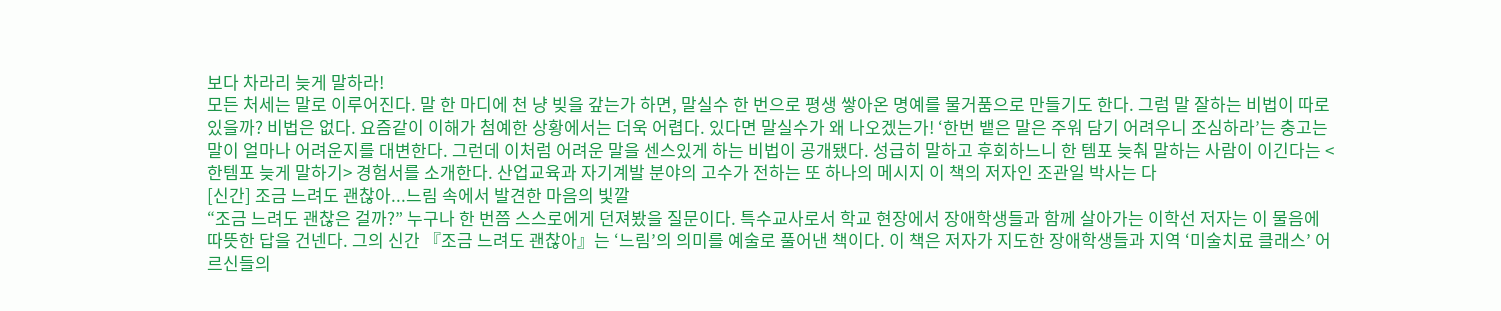보다 차라리 늦게 말하라!
모든 처세는 말로 이루어진다. 말 한 마디에 천 냥 빚을 갚는가 하면, 말실수 한 번으로 평생 쌓아온 명예를 물거품으로 만들기도 한다. 그럼 말 잘하는 비법이 따로 있을까? 비법은 없다. 요즘같이 이해가 첨예한 상황에서는 더욱 어렵다. 있다면 말실수가 왜 나오겠는가! ‘한번 뱉은 말은 주워 담기 어려우니 조심하라’는 충고는 말이 얼마나 어려운지를 대변한다. 그런데 이처럼 어려운 말을 센스있게 하는 비법이 공개됐다. 성급히 말하고 후회하느니 한 템포 늦춰 말하는 사람이 이긴다는 <한템포 늦게 말하기> 경험서를 소개한다. 산업교육과 자기계발 분야의 고수가 전하는 또 하나의 메시지 이 책의 저자인 조관일 박사는 다
[신간] 조금 느려도 괜찮아...느림 속에서 발견한 마음의 빛깔
“조금 느려도 괜찮은 걸까?” 누구나 한 번쯤 스스로에게 던져봤을 질문이다. 특수교사로서 학교 현장에서 장애학생들과 함께 살아가는 이학선 저자는 이 물음에 따뜻한 답을 건넨다. 그의 신간 『조금 느려도 괜찮아』는 ‘느림’의 의미를 예술로 풀어낸 책이다. 이 책은 저자가 지도한 장애학생들과 지역 ‘미술치료 클래스’ 어르신들의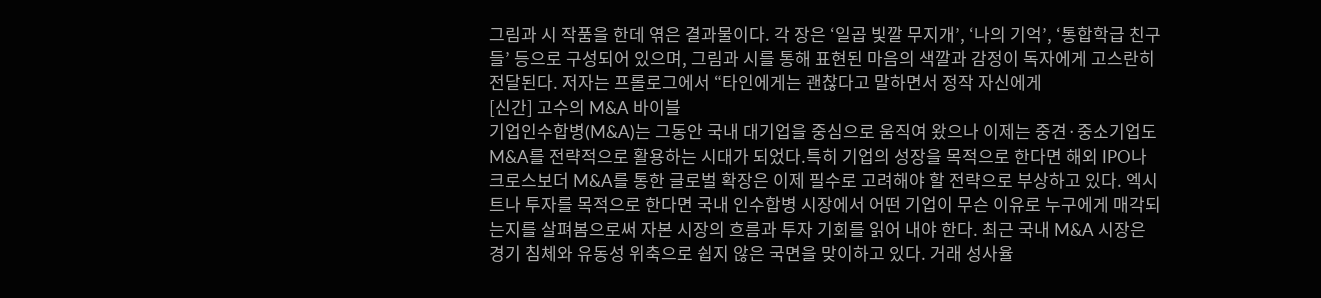그림과 시 작품을 한데 엮은 결과물이다. 각 장은 ‘일곱 빛깔 무지개’, ‘나의 기억’, ‘통합학급 친구들’ 등으로 구성되어 있으며, 그림과 시를 통해 표현된 마음의 색깔과 감정이 독자에게 고스란히 전달된다. 저자는 프롤로그에서 “타인에게는 괜찮다고 말하면서 정작 자신에게
[신간] 고수의 M&A 바이블
기업인수합병(M&A)는 그동안 국내 대기업을 중심으로 움직여 왔으나 이제는 중견·중소기업도 M&A를 전략적으로 활용하는 시대가 되었다.특히 기업의 성장을 목적으로 한다면 해외 IPO나 크로스보더 M&A를 통한 글로벌 확장은 이제 필수로 고려해야 할 전략으로 부상하고 있다. 엑시트나 투자를 목적으로 한다면 국내 인수합병 시장에서 어떤 기업이 무슨 이유로 누구에게 매각되는지를 살펴봄으로써 자본 시장의 흐름과 투자 기회를 읽어 내야 한다. 최근 국내 M&A 시장은 경기 침체와 유동성 위축으로 쉽지 않은 국면을 맞이하고 있다. 거래 성사율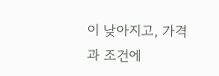이 낮아지고, 가격과 조건에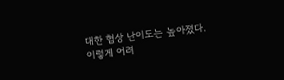대한 협상 난이도는 높아졌다. 이렇게 어려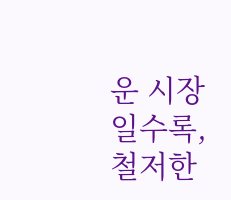운 시장일수록, 철저한